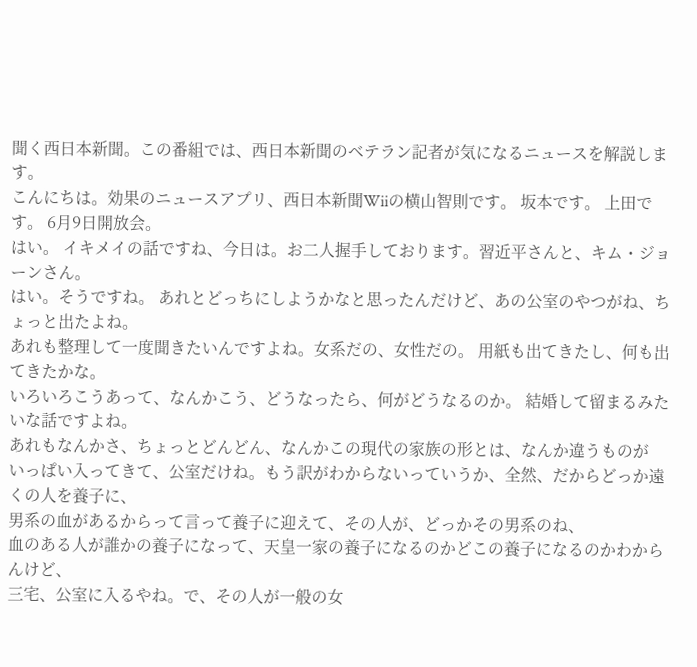聞く西日本新聞。この番組では、西日本新聞のベテラン記者が気になるニュースを解説します。
こんにちは。効果のニュースアプリ、西日本新聞Wiiの横山智則です。 坂本です。 上田です。 6月9日開放会。
はい。 イキメイの話ですね、今日は。お二人握手しております。習近平さんと、キム・ジョーンさん。
はい。そうですね。 あれとどっちにしようかなと思ったんだけど、あの公室のやつがね、ちょっと出たよね。
あれも整理して一度聞きたいんですよね。女系だの、女性だの。 用紙も出てきたし、何も出てきたかな。
いろいろこうあって、なんかこう、どうなったら、何がどうなるのか。 結婚して留まるみたいな話ですよね。
あれもなんかさ、ちょっとどんどん、なんかこの現代の家族の形とは、なんか違うものが
いっぱい入ってきて、公室だけね。もう訳がわからないっていうか、全然、だからどっか遠くの人を養子に、
男系の血があるからって言って養子に迎えて、その人が、どっかその男系のね、
血のある人が誰かの養子になって、天皇一家の養子になるのかどこの養子になるのかわからんけど、
三宅、公室に入るやね。で、その人が一般の女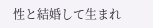性と結婚して生まれ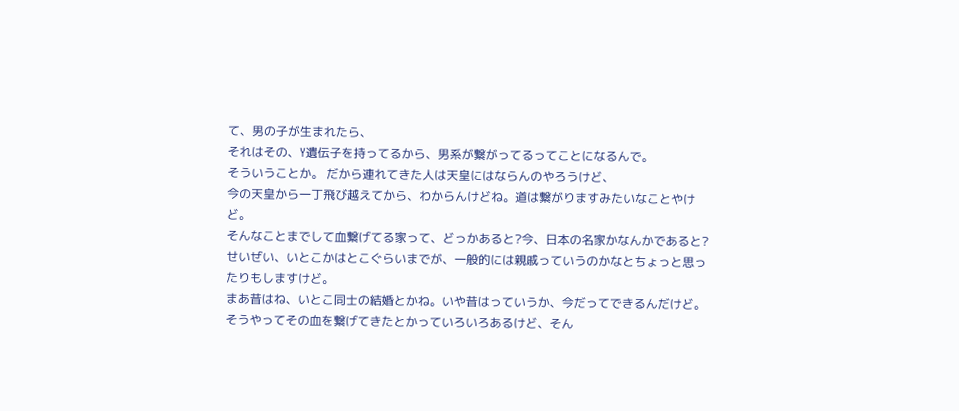て、男の子が生まれたら、
それはその、Y遺伝子を持ってるから、男系が繋がってるってことになるんで。
そういうことか。 だから連れてきた人は天皇にはならんのやろうけど、
今の天皇から一丁飛び越えてから、わからんけどね。道は繋がりますみたいなことやけど。
そんなことまでして血繋げてる家って、どっかあると?今、日本の名家かなんかであると?
せいぜい、いとこかはとこぐらいまでが、一般的には親戚っていうのかなとちょっと思ったりもしますけど。
まあ昔はね、いとこ同士の結婚とかね。いや昔はっていうか、今だってできるんだけど。
そうやってその血を繋げてきたとかっていろいろあるけど、そん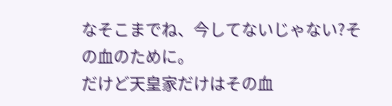なそこまでね、今してないじゃない?その血のために。
だけど天皇家だけはその血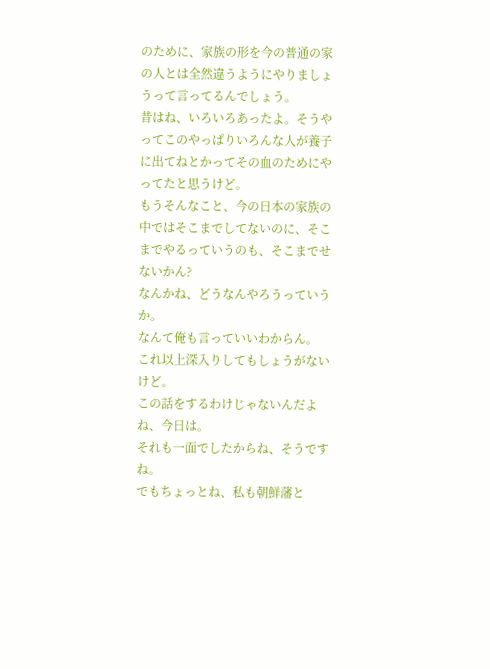のために、家族の形を今の普通の家の人とは全然違うようにやりましょうって言ってるんでしょう。
昔はね、いろいろあったよ。そうやってこのやっぱりいろんな人が養子に出てねとかってその血のためにやってたと思うけど。
もうそんなこと、今の日本の家族の中ではそこまでしてないのに、そこまでやるっていうのも、そこまでせないかん?
なんかね、どうなんやろうっていうか。
なんて俺も言っていいわからん。
これ以上深入りしてもしょうがないけど。
この話をするわけじゃないんだよね、今日は。
それも一面でしたからね、そうですね。
でもちょっとね、私も朝鮮藩と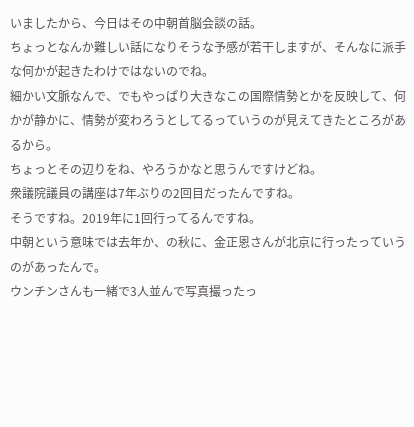いましたから、今日はその中朝首脳会談の話。
ちょっとなんか難しい話になりそうな予感が若干しますが、そんなに派手な何かが起きたわけではないのでね。
細かい文脈なんで、でもやっぱり大きなこの国際情勢とかを反映して、何かが静かに、情勢が変わろうとしてるっていうのが見えてきたところがあるから。
ちょっとその辺りをね、やろうかなと思うんですけどね。
衆議院議員の講座は7年ぶりの2回目だったんですね。
そうですね。2019年に1回行ってるんですね。
中朝という意味では去年か、の秋に、金正恩さんが北京に行ったっていうのがあったんで。
ウンチンさんも一緒で3人並んで写真撮ったっ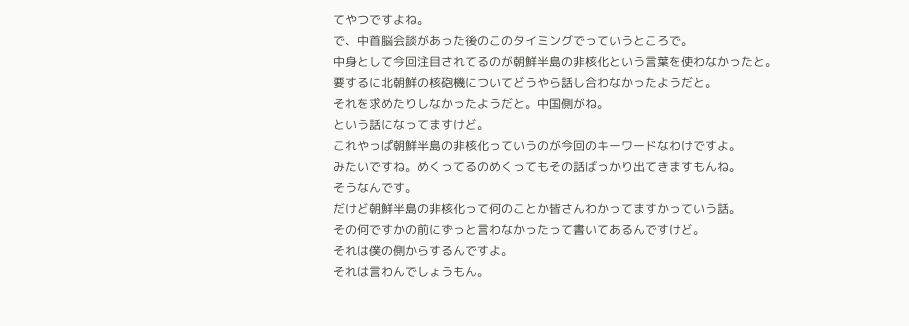てやつですよね。
で、中首脳会談があった後のこのタイミングでっていうところで。
中身として今回注目されてるのが朝鮮半島の非核化という言葉を使わなかったと。
要するに北朝鮮の核砲機についてどうやら話し合わなかったようだと。
それを求めたりしなかったようだと。中国側がね。
という話になってますけど。
これやっぱ朝鮮半島の非核化っていうのが今回のキーワードなわけですよ。
みたいですね。めくってるのめくってもその話ばっかり出てきますもんね。
そうなんです。
だけど朝鮮半島の非核化って何のことか皆さんわかってますかっていう話。
その何ですかの前にずっと言わなかったって書いてあるんですけど。
それは僕の側からするんですよ。
それは言わんでしょうもん。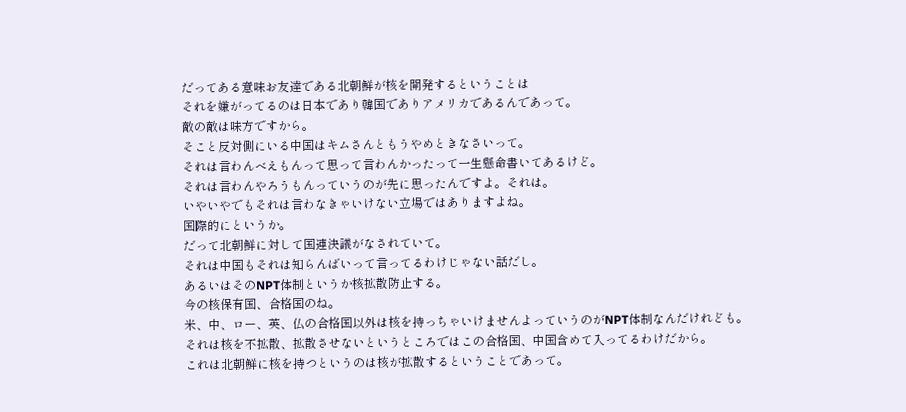だってある意味お友達である北朝鮮が核を開発するということは
それを嫌がってるのは日本であり韓国でありアメリカであるんであって。
敵の敵は味方ですから。
そこと反対側にいる中国はキムさんともうやめときなさいって。
それは言わんべえもんって思って言わんかったって一生懸命書いてあるけど。
それは言わんやろうもんっていうのが先に思ったんですよ。それは。
いやいやでもそれは言わなきゃいけない立場ではありますよね。
国際的にというか。
だって北朝鮮に対して国連決議がなされていて。
それは中国もそれは知らんばいって言ってるわけじゃない話だし。
あるいはそのNPT体制というか核拡散防止する。
今の核保有国、合格国のね。
米、中、ロー、英、仏の合格国以外は核を持っちゃいけませんよっていうのがNPT体制なんだけれども。
それは核を不拡散、拡散させないというところではこの合格国、中国含めて入ってるわけだから。
これは北朝鮮に核を持つというのは核が拡散するということであって。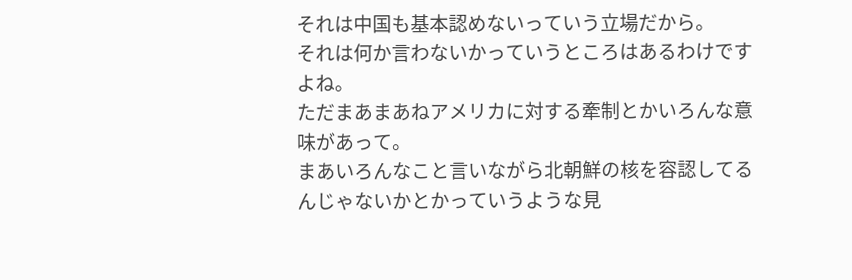それは中国も基本認めないっていう立場だから。
それは何か言わないかっていうところはあるわけですよね。
ただまあまあねアメリカに対する牽制とかいろんな意味があって。
まあいろんなこと言いながら北朝鮮の核を容認してるんじゃないかとかっていうような見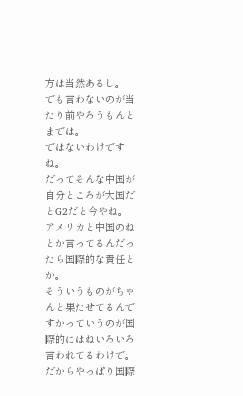方は当然あるし。
でも言わないのが当たり前やろうもんとまでは。
ではないわけですね。
だってそんな中国が自分ところが大国だとG2だと今やね。
アメリカと中国のねとか言ってるんだったら国際的な責任とか。
そういうものがちゃんと果たせてるんですかっていうのが国際的にはねいろいろ言われてるわけで。
だからやっぱり国際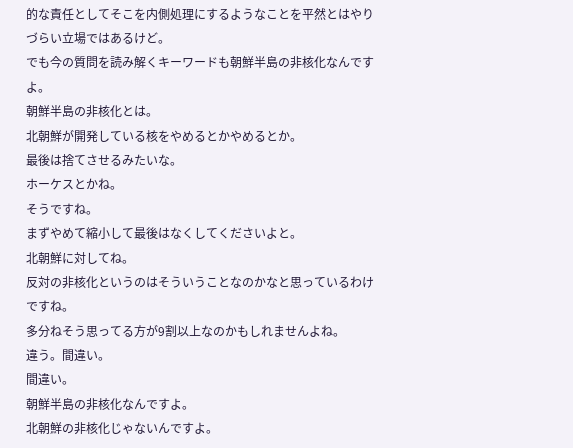的な責任としてそこを内側処理にするようなことを平然とはやりづらい立場ではあるけど。
でも今の質問を読み解くキーワードも朝鮮半島の非核化なんですよ。
朝鮮半島の非核化とは。
北朝鮮が開発している核をやめるとかやめるとか。
最後は捨てさせるみたいな。
ホーケスとかね。
そうですね。
まずやめて縮小して最後はなくしてくださいよと。
北朝鮮に対してね。
反対の非核化というのはそういうことなのかなと思っているわけですね。
多分ねそう思ってる方が9割以上なのかもしれませんよね。
違う。間違い。
間違い。
朝鮮半島の非核化なんですよ。
北朝鮮の非核化じゃないんですよ。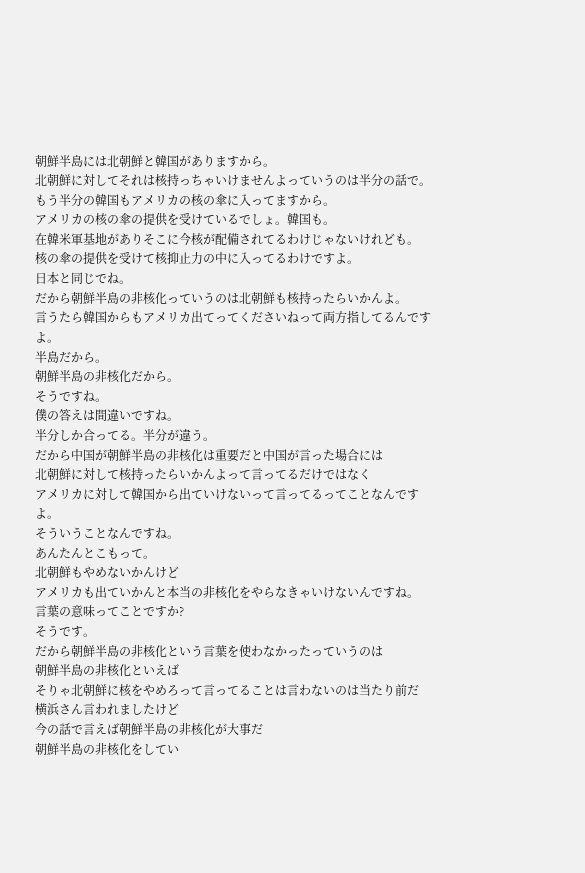朝鮮半島には北朝鮮と韓国がありますから。
北朝鮮に対してそれは核持っちゃいけませんよっていうのは半分の話で。
もう半分の韓国もアメリカの核の傘に入ってますから。
アメリカの核の傘の提供を受けているでしょ。韓国も。
在韓米軍基地がありそこに今核が配備されてるわけじゃないけれども。
核の傘の提供を受けて核抑止力の中に入ってるわけですよ。
日本と同じでね。
だから朝鮮半島の非核化っていうのは北朝鮮も核持ったらいかんよ。
言うたら韓国からもアメリカ出てってくださいねって両方指してるんですよ。
半島だから。
朝鮮半島の非核化だから。
そうですね。
僕の答えは間違いですね。
半分しか合ってる。半分が違う。
だから中国が朝鮮半島の非核化は重要だと中国が言った場合には
北朝鮮に対して核持ったらいかんよって言ってるだけではなく
アメリカに対して韓国から出ていけないって言ってるってことなんですよ。
そういうことなんですね。
あんたんとこもって。
北朝鮮もやめないかんけど
アメリカも出ていかんと本当の非核化をやらなきゃいけないんですね。
言葉の意味ってことですか?
そうです。
だから朝鮮半島の非核化という言葉を使わなかったっていうのは
朝鮮半島の非核化といえば
そりゃ北朝鮮に核をやめろって言ってることは言わないのは当たり前だ
横浜さん言われましたけど
今の話で言えば朝鮮半島の非核化が大事だ
朝鮮半島の非核化をしてい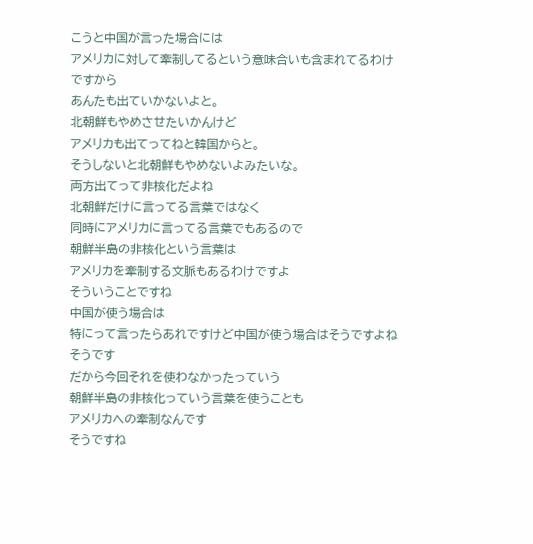こうと中国が言った場合には
アメリカに対して牽制してるという意味合いも含まれてるわけですから
あんたも出ていかないよと。
北朝鮮もやめさせたいかんけど
アメリカも出てってねと韓国からと。
そうしないと北朝鮮もやめないよみたいな。
両方出てって非核化だよね
北朝鮮だけに言ってる言葉ではなく
同時にアメリカに言ってる言葉でもあるので
朝鮮半島の非核化という言葉は
アメリカを牽制する文脈もあるわけですよ
そういうことですね
中国が使う場合は
特にって言ったらあれですけど中国が使う場合はそうですよね
そうです
だから今回それを使わなかったっていう
朝鮮半島の非核化っていう言葉を使うことも
アメリカへの牽制なんです
そうですね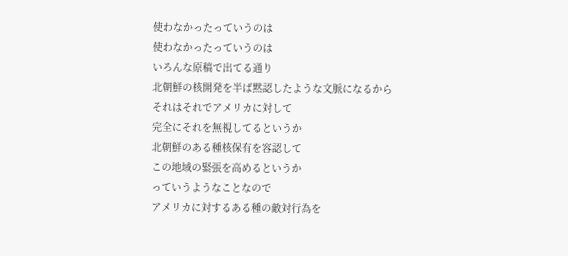使わなかったっていうのは
使わなかったっていうのは
いろんな原稿で出てる通り
北朝鮮の核開発を半ば黙認したような文脈になるから
それはそれでアメリカに対して
完全にそれを無視してるというか
北朝鮮のある種核保有を容認して
この地域の緊張を高めるというか
っていうようなことなので
アメリカに対するある種の敵対行為を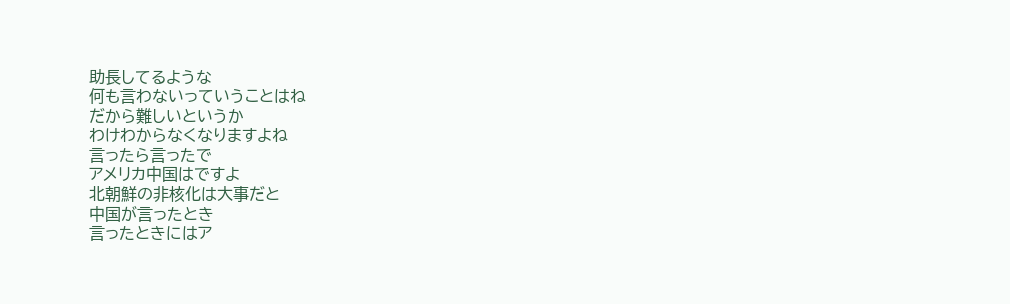助長してるような
何も言わないっていうことはね
だから難しいというか
わけわからなくなりますよね
言ったら言ったで
アメリカ中国はですよ
北朝鮮の非核化は大事だと
中国が言ったとき
言ったときにはア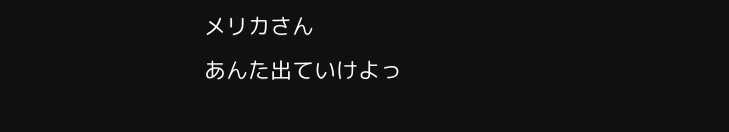メリカさん
あんた出ていけよっ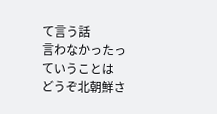て言う話
言わなかったっていうことは
どうぞ北朝鮮さ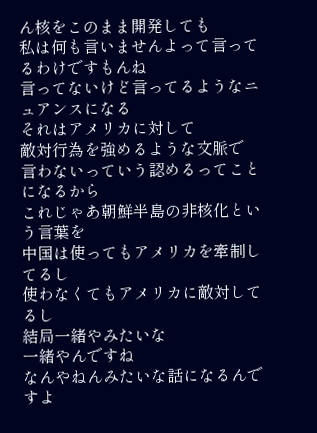ん核をこのまま開発しても
私は何も言いませんよって言ってるわけですもんね
言ってないけど言ってるようなニュアンスになる
それはアメリカに対して
敵対行為を強めるような文脈で
言わないっていう認めるってことになるから
これじゃあ朝鮮半島の非核化という言葉を
中国は使ってもアメリカを牽制してるし
使わなくてもアメリカに敵対してるし
結局一緒やみたいな
一緒やんですね
なんやねんみたいな話になるんですよ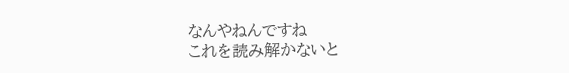なんやねんですね
これを読み解かないと